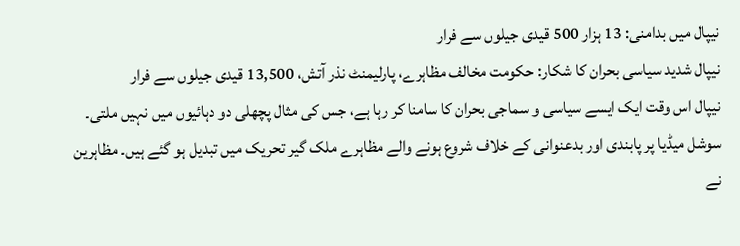نیپال میں بدامنی: 13 ہزار 500 قیدی جیلوں سے فرار
نیپال شدید سیاسی بحران کا شکار: حکومت مخالف مظاہرے، پارلیمنٹ نذر آتش، 13,500 قیدی جیلوں سے فرار
نیپال اس وقت ایک ایسے سیاسی و سماجی بحران کا سامنا کر رہا ہے، جس کی مثال پچھلی دو دہائیوں میں نہیں ملتی۔ سوشل میڈیا پر پابندی اور بدعنوانی کے خلاف شروع ہونے والے مظاہرے ملک گیر تحریک میں تبدیل ہو گئے ہیں۔ مظاہرین نے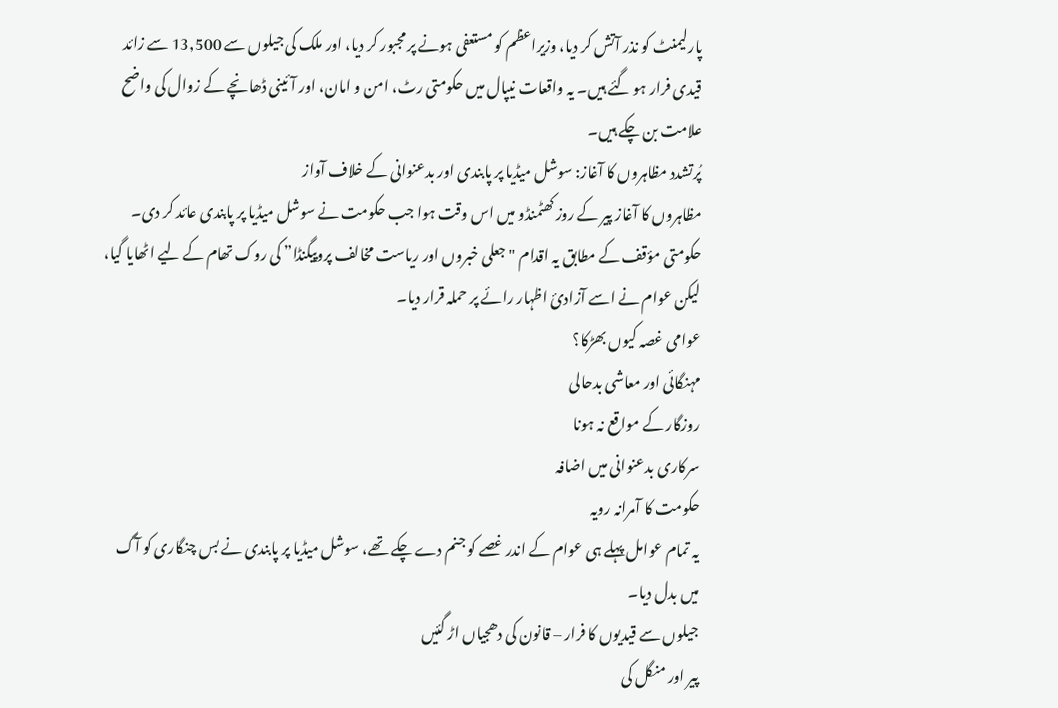پارلیمنٹ کو نذر آتش کر دیا، وزیراعظم کو مستعفی ہونے پر مجبور کر دیا، اور ملک کی جیلوں سے 13,500 سے زائد قیدی فرار ہو گئے ہیں۔ یہ واقعات نیپال میں حکومتی رٹ، امن و امان، اور آئینی ڈھانچے کے زوال کی واضح علامت بن چکے ہیں۔
پُرتشدد مظاہروں کا آغاز: سوشل میڈیا پر پابندی اور بدعنوانی کے خلاف آواز
مظاہروں کا آغاز پیر کے روز کھٹمنڈو میں اس وقت ہوا جب حکومت نے سوشل میڈیا پر پابندی عائد کر دی۔ حکومتی مؤقف کے مطابق یہ اقدام "جعلی خبروں اور ریاست مخالف پروپیگنڈا” کی روک تھام کے لیے اٹھایا گیا، لیکن عوام نے اسے آزادیٔ اظہار رائے پر حملہ قرار دیا۔
عوامی غصہ کیوں بھڑکا؟
مہنگائی اور معاشی بدحالی
روزگار کے مواقع نہ ہونا
سرکاری بدعنوانی میں اضافہ
حکومت کا آمرانہ رویہ
یہ تمام عوامل پہلے ہی عوام کے اندر غصے کو جنم دے چکے تھے، سوشل میڈیا پر پابندی نے بس چنگاری کو آگ میں بدل دیا۔
جیلوں سے قیدیوں کا فرار – قانون کی دھجیاں اڑ گئیں
پیر اور منگل کی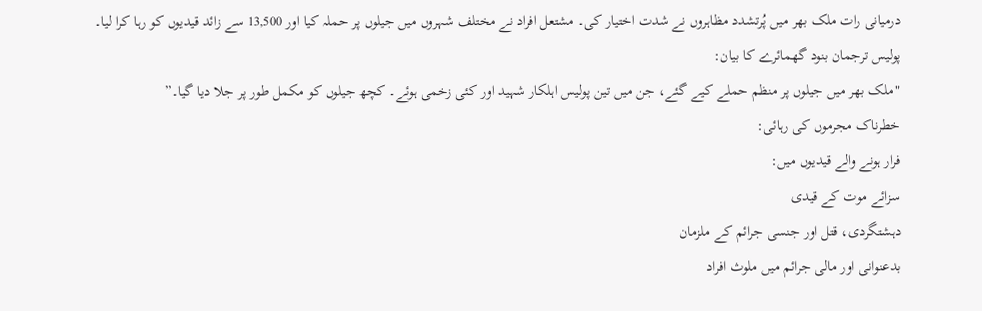درمیانی رات ملک بھر میں پُرتشدد مظاہروں نے شدت اختیار کی۔ مشتعل افراد نے مختلف شہروں میں جیلوں پر حملہ کیا اور 13,500 سے زائد قیدیوں کو رہا کرا لیا۔
پولیس ترجمان بنود گھمائرے کا بیان:
"ملک بھر میں جیلوں پر منظم حملے کیے گئے، جن میں تین پولیس اہلکار شہید اور کئی زخمی ہوئے۔ کچھ جیلوں کو مکمل طور پر جلا دیا گیا۔”
خطرناک مجرموں کی رہائی:
فرار ہونے والے قیدیوں میں:
سزائے موت کے قیدی
دہشتگردی، قتل اور جنسی جرائم کے ملزمان
بدعنوانی اور مالی جرائم میں ملوث افراد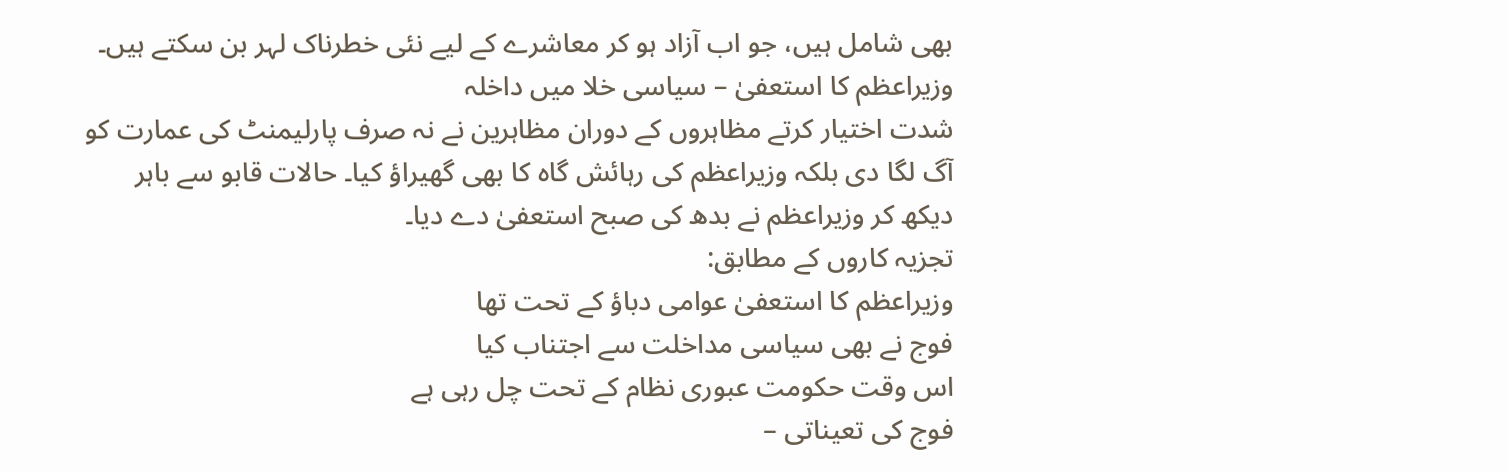بھی شامل ہیں، جو اب آزاد ہو کر معاشرے کے لیے نئی خطرناک لہر بن سکتے ہیں۔
وزیراعظم کا استعفیٰ – سیاسی خلا میں داخلہ
شدت اختیار کرتے مظاہروں کے دوران مظاہرین نے نہ صرف پارلیمنٹ کی عمارت کو آگ لگا دی بلکہ وزیراعظم کی رہائش گاہ کا بھی گھیراؤ کیا۔ حالات قابو سے باہر دیکھ کر وزیراعظم نے بدھ کی صبح استعفیٰ دے دیا۔
تجزیہ کاروں کے مطابق:
وزیراعظم کا استعفیٰ عوامی دباؤ کے تحت تھا
فوج نے بھی سیاسی مداخلت سے اجتناب کیا
اس وقت حکومت عبوری نظام کے تحت چل رہی ہے
فوج کی تعیناتی –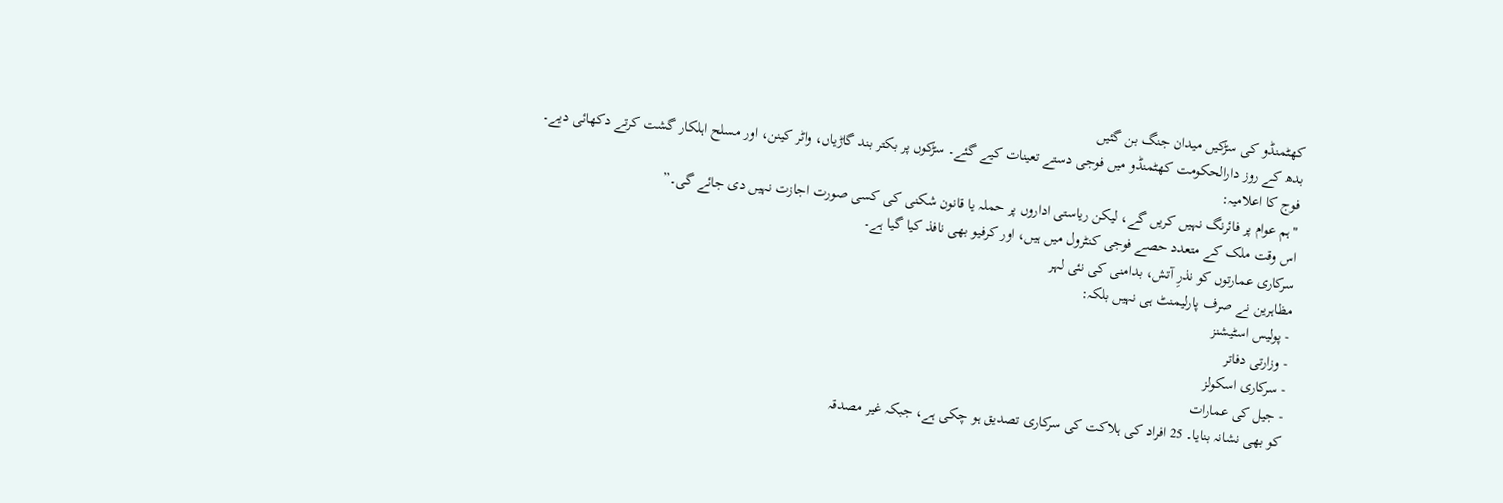کھٹمنڈو کی سڑکیں میدان جنگ بن گئیں
بدھ کے روز دارالحکومت کھٹمنڈو میں فوجی دستے تعینات کیے گئے۔ سڑکوں پر بکتر بند گاڑیاں، واٹر کینن، اور مسلح اہلکار گشت کرتے دکھائی دیے۔
فوج کا اعلامیہ:
"ہم عوام پر فائرنگ نہیں کریں گے، لیکن ریاستی اداروں پر حملہ یا قانون شکنی کی کسی صورت اجازت نہیں دی جائے گی۔”
اس وقت ملک کے متعدد حصے فوجی کنٹرول میں ہیں، اور کرفیو بھی نافذ کیا گیا ہے۔
سرکاری عمارتوں کو نذرِ آتش، بدامنی کی نئی لہر
مظاہرین نے صرف پارلیمنٹ ہی نہیں بلکہ:
- پولیس اسٹیشنز
- وزارتی دفاتر
- سرکاری اسکولز
- جیل کی عمارات
کو بھی نشانہ بنایا۔ 25 افراد کی ہلاکت کی سرکاری تصدیق ہو چکی ہے، جبکہ غیر مصدقہ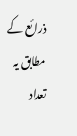ذرائع کے مطابق یہ تعداد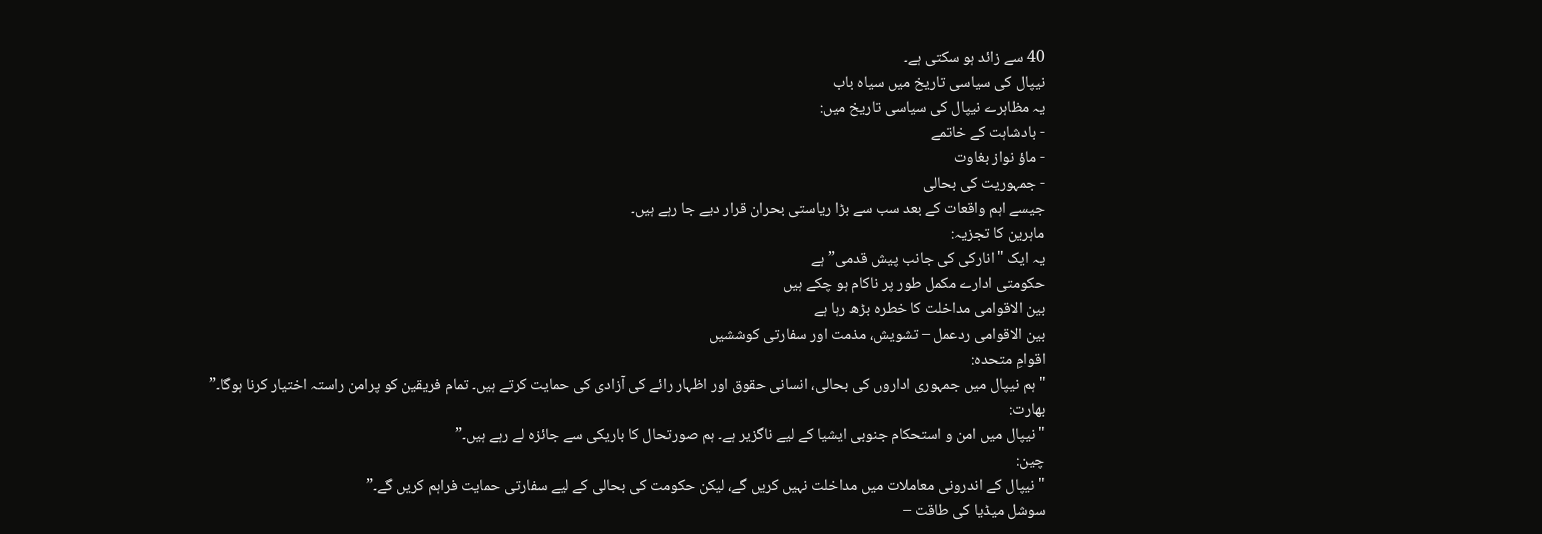40 سے زائد ہو سکتی ہے۔
نیپال کی سیاسی تاریخ میں سیاہ باب
یہ مظاہرے نیپال کی سیاسی تاریخ میں:
- بادشاہت کے خاتمے
- ماؤ نواز بغاوت
- جمہوریت کی بحالی
جیسے اہم واقعات کے بعد سب سے بڑا ریاستی بحران قرار دیے جا رہے ہیں۔
ماہرین کا تجزیہ:
یہ ایک "انارکی کی جانب پیش قدمی” ہے
حکومتی ادارے مکمل طور پر ناکام ہو چکے ہیں
بین الاقوامی مداخلت کا خطرہ بڑھ رہا ہے
بین الاقوامی ردعمل – تشویش، مذمت اور سفارتی کوششیں
اقوامِ متحدہ:
"ہم نیپال میں جمہوری اداروں کی بحالی، انسانی حقوق اور اظہار رائے کی آزادی کی حمایت کرتے ہیں۔ تمام فریقین کو پرامن راستہ اختیار کرنا ہوگا۔”
بھارت:
"نیپال میں امن و استحکام جنوبی ایشیا کے لیے ناگزیر ہے۔ ہم صورتحال کا باریکی سے جائزہ لے رہے ہیں۔”
چین:
"نیپال کے اندرونی معاملات میں مداخلت نہیں کریں گے، لیکن حکومت کی بحالی کے لیے سفارتی حمایت فراہم کریں گے۔”
سوشل میڈیا کی طاقت –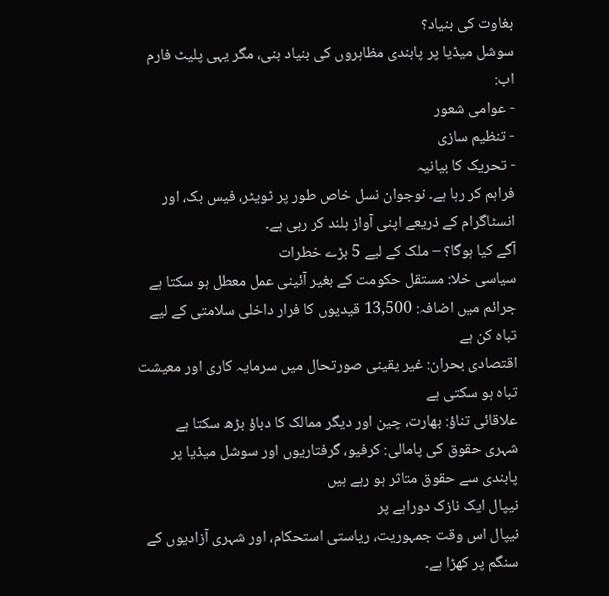بغاوت کی بنیاد؟
سوشل میڈیا پر پابندی مظاہروں کی بنیاد بنی، مگر یہی پلیٹ فارم اب:
- عوامی شعور
- تنظیم سازی
- تحریک کا بیانیہ
فراہم کر رہا ہے۔ نوجوان نسل خاص طور پر ٹویٹر، فیس بک، اور انسٹاگرام کے ذریعے اپنی آواز بلند کر رہی ہے۔
آگے کیا ہوگا؟ – ملک کے لیے 5 بڑے خطرات
سیاسی خلا: مستقل حکومت کے بغیر آئینی عمل معطل ہو سکتا ہے
جرائم میں اضافہ: 13,500 قیدیوں کا فرار داخلی سلامتی کے لیے تباہ کن ہے
اقتصادی بحران: غیر یقینی صورتحال میں سرمایہ کاری اور معیشت تباہ ہو سکتی ہے
علاقائی تناؤ: بھارت، چین اور دیگر ممالک کا دباؤ بڑھ سکتا ہے
شہری حقوق کی پامالی: کرفیو، گرفتاریوں اور سوشل میڈیا پر پابندی سے حقوق متاثر ہو رہے ہیں
نیپال ایک نازک دوراہے پر
نیپال اس وقت جمہوریت، ریاستی استحکام، اور شہری آزادیوں کے سنگم پر کھڑا ہے۔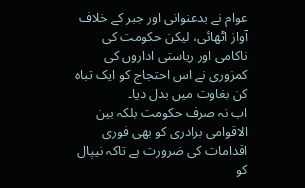عوام نے بدعنوانی اور جبر کے خلاف آواز اٹھائی، لیکن حکومت کی ناکامی اور ریاستی اداروں کی کمزوری نے اس احتجاج کو ایک تباہ کن بغاوت میں بدل دیا۔
اب نہ صرف حکومت بلکہ بین الاقوامی برادری کو بھی فوری اقدامات کی ضرورت ہے تاکہ نیپال کو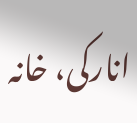انارکی، خانہ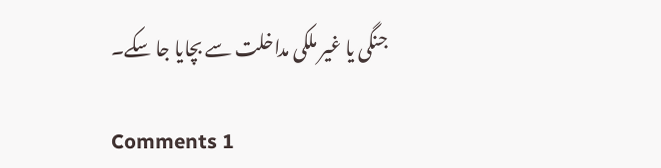جنگی یا غیر ملکی مداخلت سے بچایا جا سکے۔

Comments 1